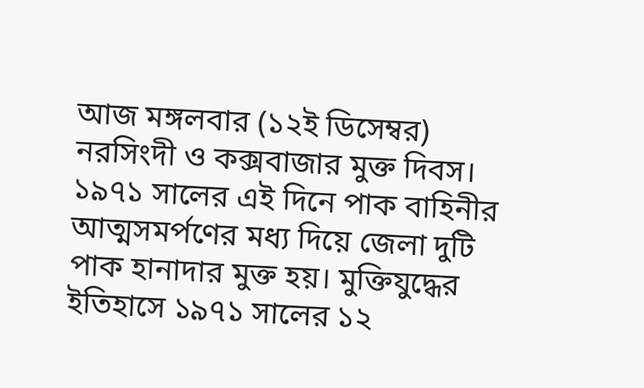আজ মঙ্গলবার (১২ই ডিসেম্বর) নরসিংদী ও কক্সবাজার মুক্ত দিবস। ১৯৭১ সালের এই দিনে পাক বাহিনীর আত্মসমর্পণের মধ্য দিয়ে জেলা দুটি পাক হানাদার মুক্ত হয়। মুক্তিযুদ্ধের ইতিহাসে ১৯৭১ সালের ১২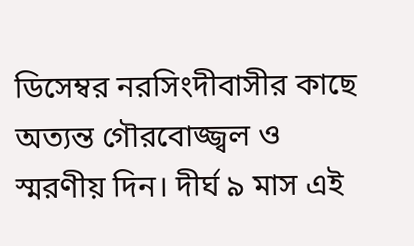ডিসেম্বর নরসিংদীবাসীর কাছে অত্যন্ত গৌরবোজ্জ্বল ও স্মরণীয় দিন। দীর্ঘ ৯ মাস এই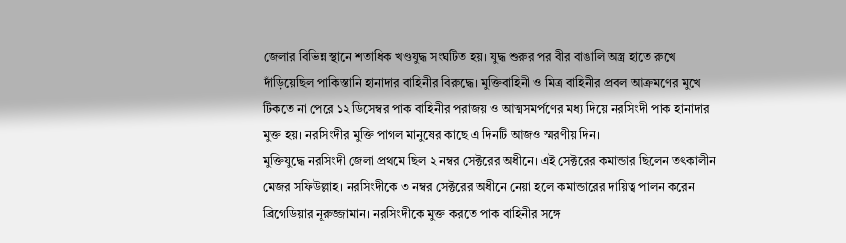জেলার বিভিন্ন স্থানে শতাধিক খণ্ডযুদ্ধ সংঘটিত হয়। যুদ্ধ শুরুর পর বীর বাঙালি অস্ত্র হাতে রুখে দাঁড়িয়েছিল পাকিস্তানি হানাদার বাহিনীর বিরুদ্ধে। মুক্তিবাহিনী ও মিত্র বাহিনীর প্রবল আক্রমণের মুখে টিকতে না পেরে ১২ ডিসেম্বর পাক বাহিনীর পরাজয় ও আত্মসমর্পণের মধ্য দিয়ে নরসিংদী পাক হানাদার মুক্ত হয়। নরসিংদীর মুক্তি পাগল মানুষের কাছে এ দিনটি আজও স্মরণীয় দিন।
মুক্তিযুদ্ধে নরসিংদী জেলা প্রথমে ছিল ২ নম্বর সেক্টরের অধীনে। এই সেক্টরের কমান্ডার ছিলেন তৎকালীন মেজর সফিউল্লাহ। নরসিংদীকে ৩ নম্বর সেক্টরের অধীনে নেয়া হলে কমান্ডারের দায়িত্ব পালন করেন ব্রিগেডিয়ার নূরুজ্জামান। নরসিংদীকে মুক্ত করতে পাক বাহিনীর সঙ্গে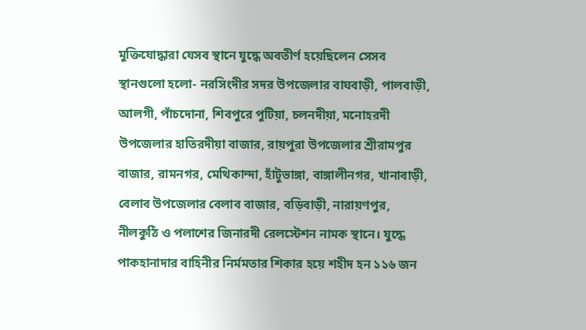মুক্তিযোদ্ধারা যেসব স্থানে যুদ্ধে অবতীর্ণ হয়েছিলেন সেসব স্থানগুলো হলো- নরসিংদীর সদর উপজেলার বাঘবাড়ী, পালবাড়ী, আলগী, পাঁচদোনা, শিবপুরে পুটিয়া, চলনদীয়া, মনোহরদী উপজেলার হাতিরদীয়া বাজার, রায়পুরা উপজেলার শ্রীরামপুর বাজার, রামনগর, মেথিকান্দা, হাঁটুভাঙ্গা, বাঙ্গালীনগর, খানাবাড়ী, বেলাব উপজেলার বেলাব বাজার, বড়িবাড়ী, নারায়ণপুর, নীলকুঠি ও পলাশের জিনারদী রেলস্টেশন নামক স্থানে। যুদ্ধে পাকহানাদার বাহিনীর নির্মমতার শিকার হয়ে শহীদ হন ১১৬ জন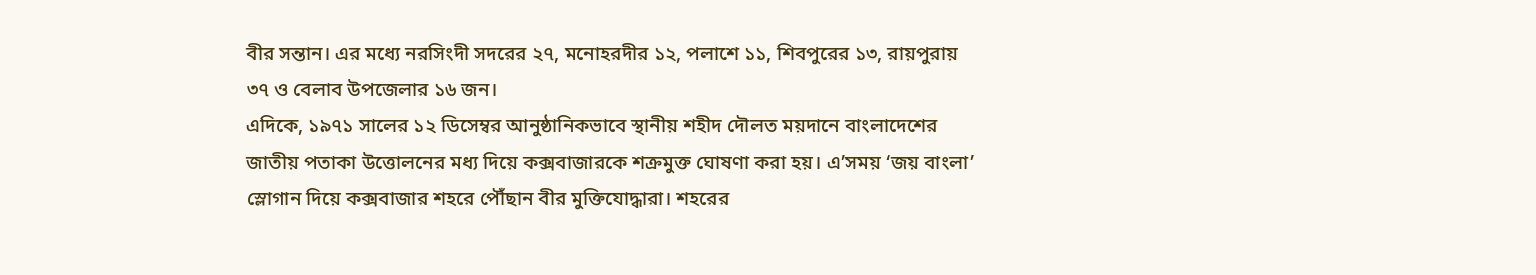বীর সন্তান। এর মধ্যে নরসিংদী সদরের ২৭, মনোহরদীর ১২, পলাশে ১১, শিবপুরের ১৩, রায়পুরায় ৩৭ ও বেলাব উপজেলার ১৬ জন।
এদিকে, ১৯৭১ সালের ১২ ডিসেম্বর আনুষ্ঠানিকভাবে স্থানীয় শহীদ দৌলত ময়দানে বাংলাদেশের জাতীয় পতাকা উত্তোলনের মধ্য দিয়ে কক্সবাজারকে শক্রমুক্ত ঘোষণা করা হয়। এ’সময় ‘জয় বাংলা’ স্লোগান দিয়ে কক্সবাজার শহরে পৌঁছান বীর মুক্তিযোদ্ধারা। শহরের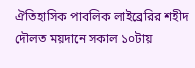ঐতিহাসিক পাবলিক লাইব্রেরির শহীদ দৌলত ময়দানে সকাল ১০টায়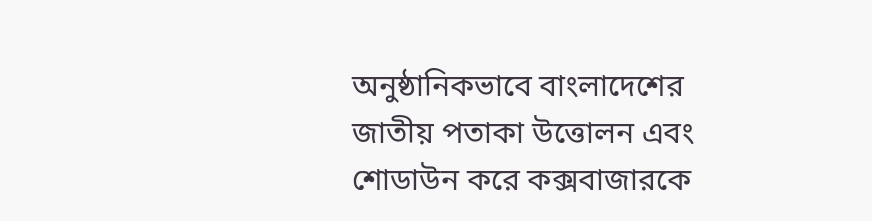অনুষ্ঠানিকভাবে বাংলাদেশের জাতীয় পতাকা উত্তোলন এবং শোডাউন করে কক্সবাজারকে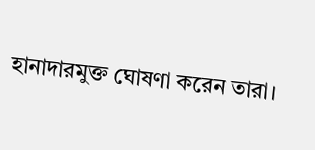হানাদারমুক্ত ঘোষণা করেন তারা।